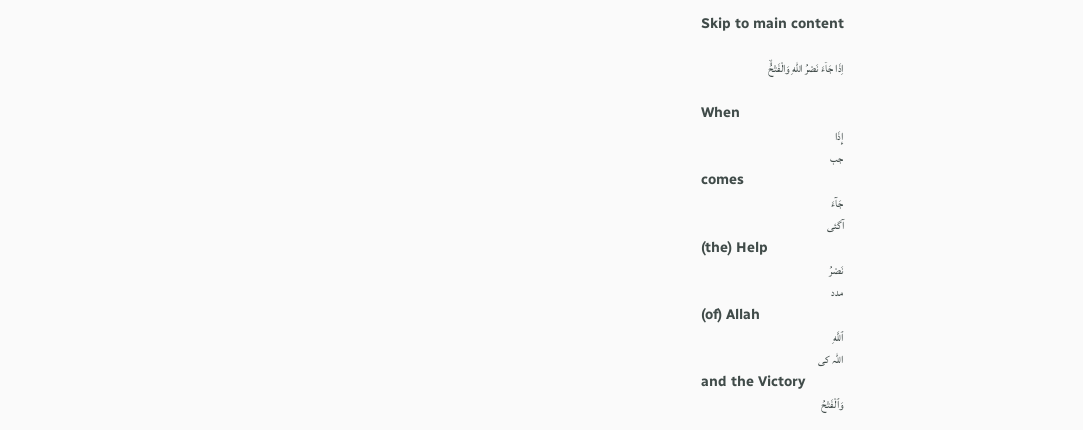Skip to main content

اِذَا جَاۤءَ نَصْرُ اللّٰهِ وَالْفَتْحُۙ

When
إِذَا
جب
comes
جَآءَ
آگئی
(the) Help
نَصْرُ
مدد
(of) Allah
ٱللَّهِ
اللہ کی
and the Victory
وَٱلْفَتْحُ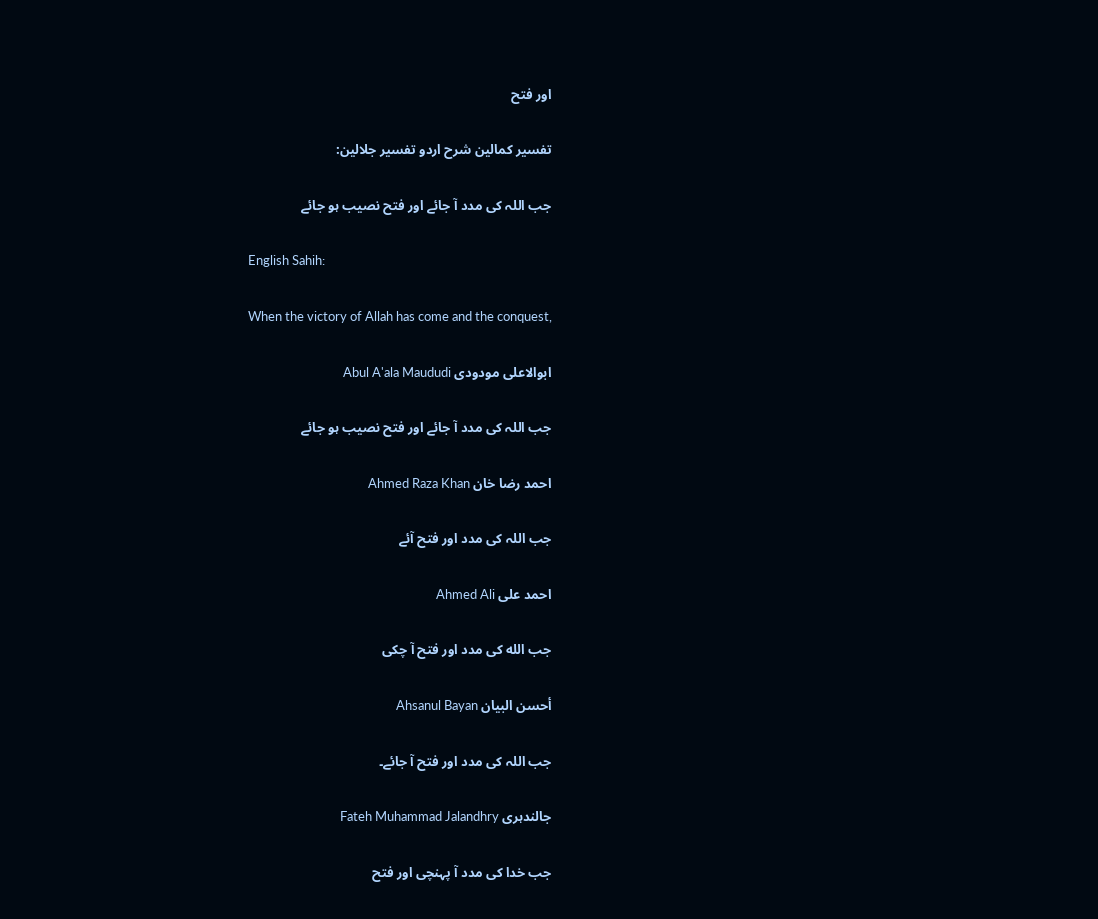اور فتح

تفسیر کمالین شرح اردو تفسیر جلالین:

جب اللہ کی مدد آ جائے اور فتح نصیب ہو جائے

English Sahih:

When the victory of Allah has come and the conquest,

ابوالاعلی مودودی Abul A'ala Maududi

جب اللہ کی مدد آ جائے اور فتح نصیب ہو جائے

احمد رضا خان Ahmed Raza Khan

جب اللہ کی مدد اور فتح آئے

احمد علی Ahmed Ali

جب الله کی مدد اور فتح آ چکی

أحسن البيان Ahsanul Bayan

جب اللہ کی مدد اور فتح آ جائے۔

جالندہری Fateh Muhammad Jalandhry

جب خدا کی مدد آ پہنچی اور فتح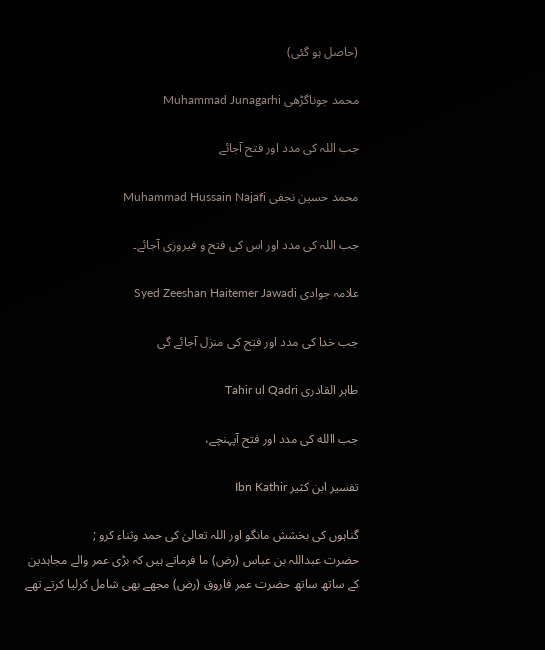(حاصل ہو گئی)

محمد جوناگڑھی Muhammad Junagarhi

جب اللہ کی مدد اور فتح آجائے

محمد حسین نجفی Muhammad Hussain Najafi

جب اللہ کی مدد اور اس کی فتح و فیروزی آجائے۔

علامہ جوادی Syed Zeeshan Haitemer Jawadi

جب خدا کی مدد اور فتح کی منزل آجائے گی

طاہر القادری Tahir ul Qadri

جب االله کی مدد اور فتح آپہنچے،

تفسير ابن كثير Ibn Kathir

گناہوں کی بخشش مانگو اور اللہ تعالیٰ کی حمد وثناء کرو ;
حضرت عبداللہ بن عباس (رض) ما فرماتے ہیں کہ بڑی عمر والے مجاہدین کے ساتھ ساتھ حضرت عمر فاروق (رض) مجھے بھی شامل کرلیا کرتے تھے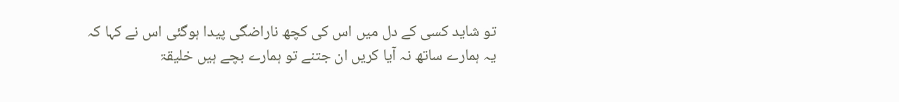تو شاید کسی کے دل میں اس کی کچھ ناراضگی پیدا ہوگئی اس نے کہا کہ یہ ہمارے ساتھ نہ آیا کریں ان جتنے تو ہمارے بچے ہیں خلیقۃ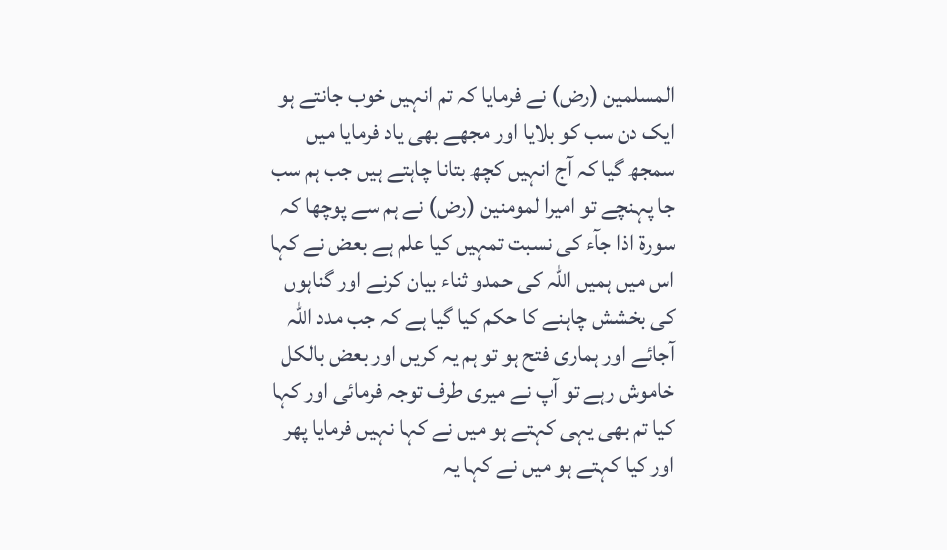المسلمین (رض) نے فرمایا کہ تم انہیں خوب جانتے ہو ایک دن سب کو بلایا اور مجھے بھی یاد فرمایا میں سمجھ گیا کہ آج انہیں کچھ بتانا چاہتے ہیں جب ہم سب جا پہنچے تو امیرا لمومنین (رض) نے ہم سے پوچھا کہ سورة اذا جآء کی نسبت تمہیں کیا علم ہے بعض نے کہا اس میں ہمیں اللہ کی حمدو ثناء بیان کرنے اور گناہوں کی بخشش چاہنے کا حکم کیا گیا ہے کہ جب مدد اللہ آجائے اور ہماری فتح ہو تو ہم یہ کریں اور بعض بالکل خاموش رہے تو آپ نے میری طرف توجہ فرمائی اور کہا کیا تم بھی یہی کہتے ہو میں نے کہا نہیں فرمایا پھر اور کیا کہتے ہو میں نے کہا یہ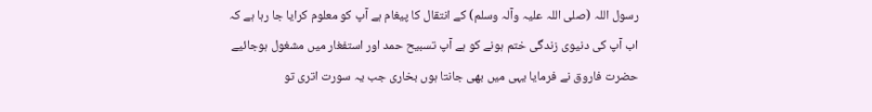رسول اللہ (صلی اللہ علیہ وآلہ وسلم) کے انتقال کا پیغام ہے آپ کو معلوم کرایا جا رہا ہے کہ اب آپ کی دنیوی زندگی ختم ہونے کو ہے آپ تسبیح حمد اور استفغار میں مشغول ہوجائیے حضرت فاروق نے فرمایا یہی میں بھی جانتا ہوں بخاری جب یہ سورت اتری تو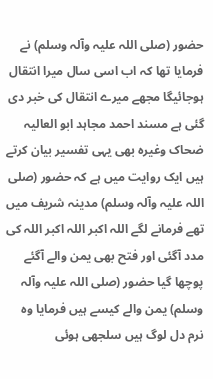حضور (صلی اللہ علیہ وآلہ وسلم) نے فرمایا تھا کہ اب اسی سال میرا انتقال ہوجائیگا مجھے میرے انتقال کی خبر دی گئی ہے مسند احمد مجاہد ابو العالیہ ضحاک وغیرہ بھی یہی تفسیر بیان کرتے ہیں ایک روایت میں ہے کہ حضور (صلی اللہ علیہ وآلہ وسلم) مدینہ شریف میں تھے فرمانے لگے اللہ اکبر اللہ اکبر اللہ کی مدد آگئی اور فتح بھی یمن والے آگئے پوچھا گیا حضور (صلی اللہ علیہ وآلہ وسلم) یمن والے کیسے ہیں فرمایا وہ نرم دل لوگ ہیں سلجھی ہوئی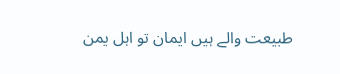طبیعت والے ہیں ایمان تو اہل یمن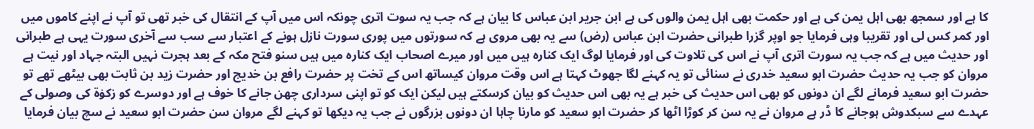کا ہے اور سمجھ بھی اہل یمن کی ہے اور حکمت بھی اہل یمن والوں کی ہے ابن جریر ابن عباس کا بیان ہے کہ جب یہ سوت اتری چونکہ اس میں آپ کے انتقال کی خبر تھی تو آپ نے اپنے کاموں میں اور کمر کس لی اور تقریبا وہی فرمایا جو اوپر گزرا طبرانی حضرت ابن عباس (رض) سے یہ بھی مروی ہے کہ سورتوں میں پوری سورت نازل ہونے کے اعتبار سے سب سے آخری سورت یہی ہے طبرانی اور حدیث میں ہے کہ جب یہ سورت اتری آپ نے اس کی تلاوت کی اور فرمایا لوگ ایک کنارہ ہیں میں اور میرے اصحاب ایک کنارہ میں ہیں سنو فتح مکہ کے بعد ہجرت نہیں البتہ جہاد اور نیت ہے مروان کو جب یہ حدیث حضرت ابو سعید خدری نے سنائی تو یہ کہنے لگا جھوٹ کہتا ہے اس وقت مروان کیساتھ اس کے تخت پر حضرت رافع بن خدیج اور حضرت زید بن ثابت بھی بیٹھے تھے تو حضرت ابو سعید فرمانے لگے ان دونوں کو بھی اس حدیث کی خبر ہے یہ بھی اس حدیث کو بیان کرسکتے ہیں لیکن ایک کو تو اپنی سرداری چھن جانے کا خوف ہے اور دوسرے کو زکوٰۃ کی وصولی کے عہدے سے سبکدوش ہوجانے کا ڈر ہے مروان نے یہ سن کر کوڑا اٹھا کر حضرت ابو سعید کو مارنا چاہا ان دونوں بزرگوں نے جب یہ دیکھا تو کہنے لگے مروان سن حضرت ابو سعید نے سچ بیان فرمایا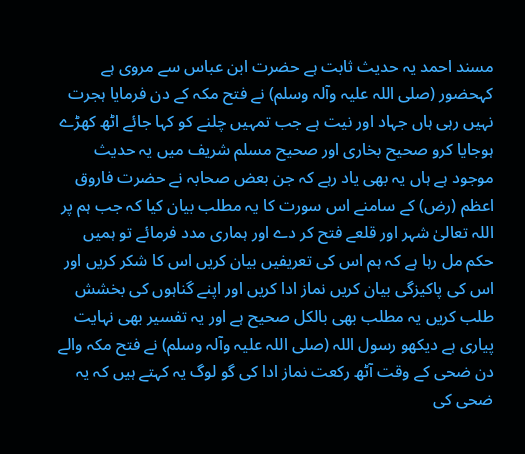مسند احمد یہ حدیث ثابت ہے حضرت ابن عباس سے مروی ہے کہحضور (صلی اللہ علیہ وآلہ وسلم) نے فتح مکہ کے دن فرمایا ہجرت نہیں رہی ہاں جہاد اور نیت ہے جب تمہیں چلنے کو کہا جائے اٹھ کھڑے ہوجایا کرو صحیح بخاری اور صحیح مسلم شریف میں یہ حدیث موجود ہے ہاں یہ بھی یاد رہے کہ جن بعض صحابہ نے حضرت فاروق اعظم (رض) کے سامنے اس سورت کا یہ مطلب بیان کیا کہ جب ہم پر اللہ تعالیٰ شہر اور قلعے فتح کر دے اور ہماری مدد فرمائے تو ہمیں حکم مل رہا ہے کہ ہم اس کی تعریفیں بیان کریں اس کا شکر کریں اور اس کی پاکیزگی بیان کریں نماز ادا کریں اور اپنے گناہوں کی بخشش طلب کریں یہ مطلب بھی بالکل صحیح ہے اور یہ تفسیر بھی نہایت پیاری ہے دیکھو رسول اللہ (صلی اللہ علیہ وآلہ وسلم) نے فتح مکہ والے دن ضحی کے وقت آٹھ رکعت نماز ادا کی گو لوگ یہ کہتے ہیں کہ یہ ضحی کی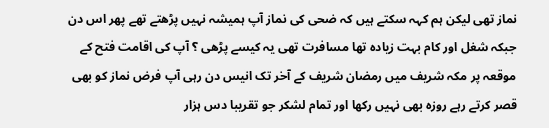نماز تھی لیکن ہم کہہ سکتے ہیں کہ ضحی کی نماز آپ ہمیشہ نہیں پڑھتے تھے پھر اس دن جبکہ شغل اور کام بہت زیادہ تھا مسافرت تھی یہ کیسے پڑھی ؟ آپ کی اقامت فتح کے موقعہ پر مکہ شریف میں رمضان شریف کے آخر تک انیس دن رہی آپ فرض نماز کو بھی قصر کرتے رہے روزہ بھی نہیں رکھا اور تمام لشکر جو تقریبا دس ہزار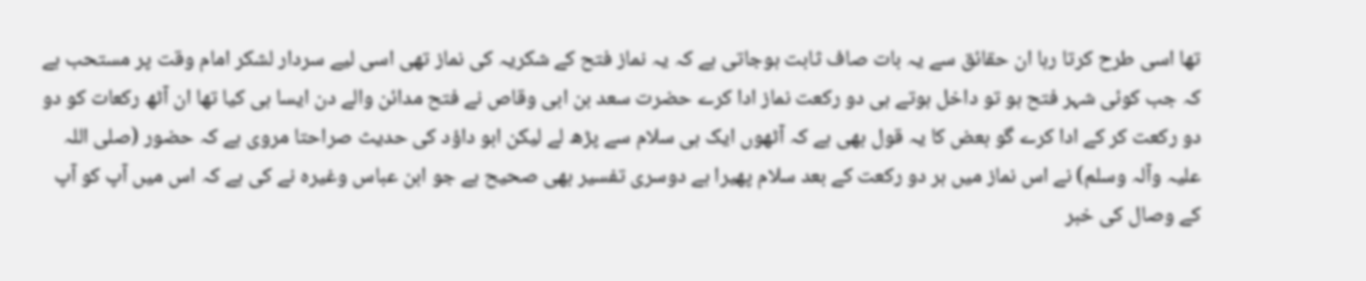تھا اسی طرح کرتا رہا ان حقائق سے یہ بات صاف ثابت ہوجاتی ہے کہ یہ نماز فتح کے شکریہ کی نماز تھی اسی لیے سردار لشکر امام وقت پر مستحب ہے کہ جب کوئی شہر فتح ہو تو داخل ہوتے ہی دو رکعت نماز ادا کرے حضرت سعد بن ابی وقاص نے فتح مدائن والے دن ایسا ہی کیا تھا ان آٹھ رکعات کو دو دو رکعت کر کے ادا کرے گو بعض کا یہ قول بھی ہے کہ آٹھوں ایک ہی سلام سے پڑھ لے لیکن ابو داؤد کی حدیث صراحتا مروی ہے کہ حضور (صلی اللہ علیہ وآلہ وسلم) نے اس نماز میں ہر دو رکعت کے بعد سلام پھیرا ہے دوسری تفسیر بھی صحیح ہے جو ابن عباس وغیرہ نے کی ہے کہ اس میں آپ کو آپ کے وصال کی خبر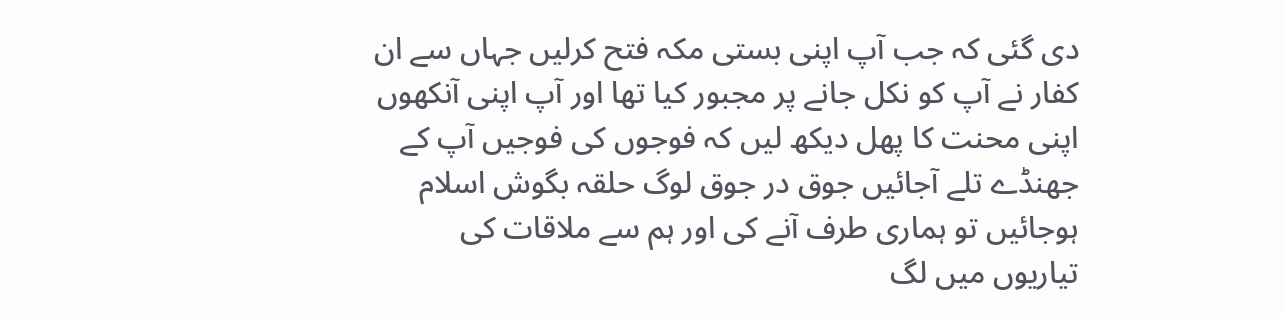دی گئی کہ جب آپ اپنی بستی مکہ فتح کرلیں جہاں سے ان کفار نے آپ کو نکل جانے پر مجبور کیا تھا اور آپ اپنی آنکھوں اپنی محنت کا پھل دیکھ لیں کہ فوجوں کی فوجیں آپ کے جھنڈے تلے آجائیں جوق در جوق لوگ حلقہ بگوش اسلام ہوجائیں تو ہماری طرف آنے کی اور ہم سے ملاقات کی تیاریوں میں لگ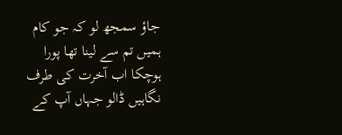جاؤ سمجھ لو کہ جو کام ہمیں تم سے لینا تھا پورا ہوچکا اب آخرت کی طرف نگاہیں ڈالو جہاں آپ کے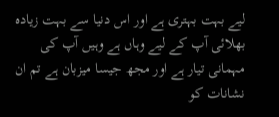لیے بہت بہتری ہے اور اس دنیا سے بہت زیادہ بھلائی آپ کے لیے وہاں ہے وہیں آپ کی مہمانی تیار ہے اور مجھ جیسا میزبان ہے تم ان نشانات کو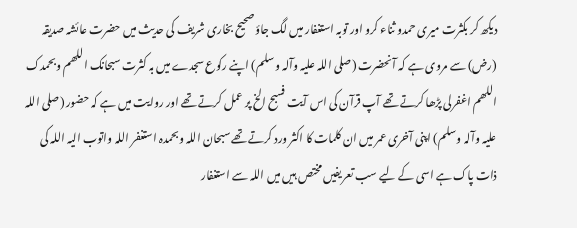دیکھ کر بکثرت میری حمدو ثناء کرو اور توبہ استغفار میں لگ جاؤ صحیح بخاری شریف کی حدیث میں حضرت عائشہ صدیقہ (رض) سے مروی ہے کہ آنحضرت (صلی اللہ علیہ وآلہ وسلم) اپنے رکوع سجدے میں بہ کثرت سبحانک اللھم وبحمدک اللھم اغفرلی پڑھا کرتے تھے آپ قرآن کی اس آیت فسبح الخ پر عمل کرتے تھے اور روایت میں ہے کہ حضور (صلی اللہ علیہ وآلہ وسلم) اپنی آخری عمر میں ان کلمات کا اکثر ورد کرتے تھے سبحان اللہ وبحمدہ استغفر اللہ واتوب الیہ اللہ کی ذات پاک ہے اسی کے لیے سب تعریفیں مختص ہیں میں اللہ سے استغفار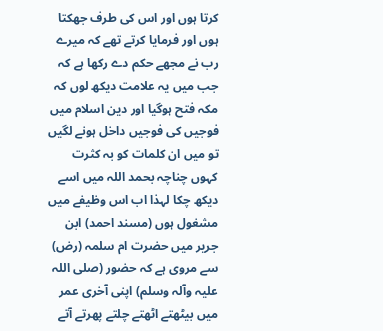کرتا ہوں اور اس کی طرف جھکتا ہوں اور فرمایا کرتے تھے کہ میرے رب نے مجھے حکم دے رکھا ہے کہ جب میں یہ علامت دیکھ لوں کہ مکہ فتح ہوگیا اور دین اسلام میں فوجیں کی فوجیں داخل ہونے لگیں تو میں ان کلمات کو بہ کثرت کہوں چناچہ بحمد اللہ میں اسے دیکھ چکا لہذا اب اس وظیفے میں مشغول ہوں (مسند احمد) ابن جریر میں حضرت ام سلمہ (رض) سے مروی ہے کہ حضور (صلی اللہ علیہ وآلہ وسلم) اپنی آخری عمر میں بیٹھتے اٹھتے چلتے پھرتے آتے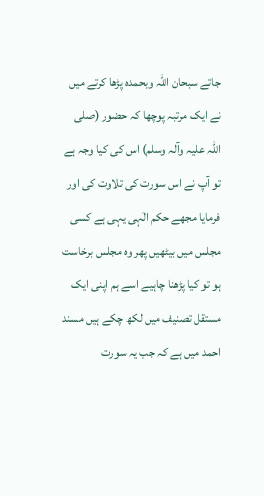جاتے سبحان اللہ وبحمدہ پڑھا کرتے میں نے ایک مرتبہ پوچھا کہ حضور (صلی اللہ علیہ وآلہ وسلم) اس کی کیا وجہ ہے تو آپ نے اس سورت کی تلاوت کی اور فرمایا مجھے حکم الٰہی یہی ہے کسی مجلس میں بیٹھیں پھر وہ مجلس برخاست ہو تو کیا پڑھنا چاہیے اسے ہم اپنی ایک مستقل تصنیف میں لکھ چکے ہیں مسند احمد میں ہے کہ جب یہ سورت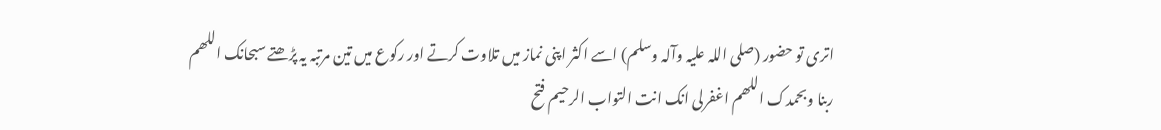اتری تو حضور (صلی اللہ علیہ وآلہ وسلم) اسے اکثر اپنی نماز میں تلاوت کرتے اور رکوع میں تین مرتبہ یہ پڑھتے سبحانک اللھم ربنا وبحمدک اللھم اغفرلی انک انت التواب الرحیم فتح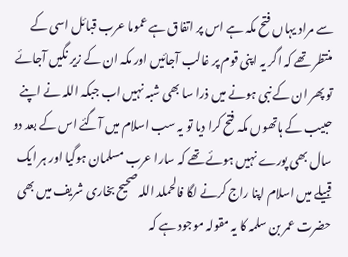سے مراد یہاں فتح مکہ ہے اس پر اتفاق ہے عموما عرب قبائل اسی کے منتظر تھے کہ اگر یہ اپنی قوم پر غالب آجائیں اور مکہ ان کے زیر نگیں آجائے تو پھر ان کے نبی ہونے میں ذرا سا بھی شبہ نہیں اب جبکہ اللہ نے اپنے حبیب کے ہاتھوں مکہ فتح کرا دیا تو یہ سب اسلام میں آگئے اس کے بعد دو سال بھی پورے نہیں ہوئے تھے کہ سارا عرب مسلمان ہوگیا اور ہر ایک قبیلے میں اسلام اپنا راج کرنے لگا فالحملد اللہ صحیح بخاری شریف میں بھی حضرت عمر بن سلمہ کا یہ مقولہ موجود ہے کہ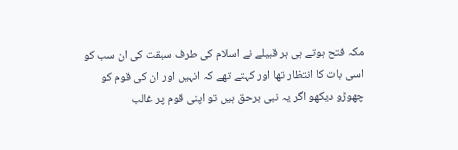مکہ فتح ہوتے ہی ہر قبیلے نے اسلام کی طرف سبقت کی ان سب کو اسی بات کا انتظار تھا اور کہتے تھے کہ انہیں اور ان کی قوم کو چھوڑو دیکھو اگر یہ نبی برحق ہیں تو اپنی قوم پر غالب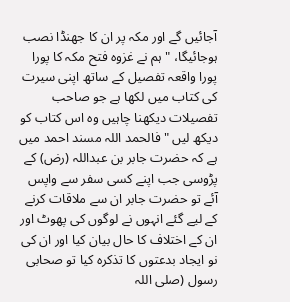آجائیں گے اور مکہ پر ان کا جھنڈا نصب ہوجائیگا، " ہم نے غزوہ فتح مکہ کا پورا پورا واقعہ تفصیل کے ساتھ اپنی سیرت کی کتاب میں لکھا ہے جو صاحب تفصیلات دیکھنا چاہیں وہ اس کتاب کو دیکھ لیں " فالحمد اللہ مسند احمد میں ہے کہ حضرت جابر بن عبداللہ (رض) کے پڑوسی جب اپنے کسی سفر سے واپس آئے تو حضرت جابر ان سے ملاقات کرنے کے لیے گئے انہوں نے لوگوں کی پھوٹ اور ان کے اختلاف کا حال بیان کیا اور ان کی نو ایجاد بدعتوں کا تذکرہ کیا تو صحابی رسول (صلی اللہ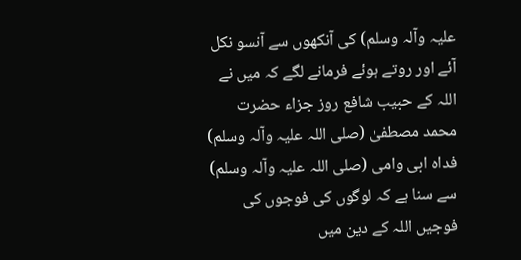علیہ وآلہ وسلم) کی آنکھوں سے آنسو نکل آئے اور روتے ہوئے فرمانے لگے کہ میں نے اللہ کے حبیب شافع روز جزاء حضرت محمد مصطفیٰ (صلی اللہ علیہ وآلہ وسلم) فداہ ابی وامی (صلی اللہ علیہ وآلہ وسلم) سے سنا ہے کہ لوگوں کی فوجوں کی فوجیں اللہ کے دین میں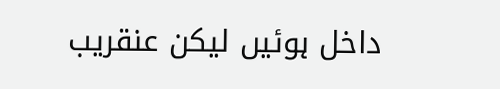داخل ہوئیں لیکن عنقریب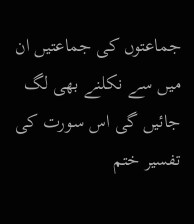جماعتوں کی جماعتیں ان میں سے نکلنے بھی لگ جائیں گی اس سورت کی تفسیر ختم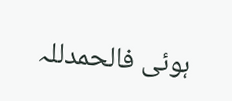ہوئی فالحمدللہ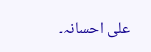علی احسانہ۔